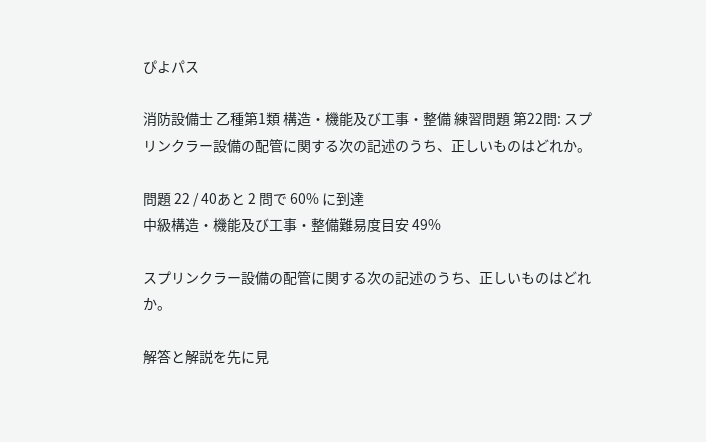ぴよパス

消防設備士 乙種第1類 構造・機能及び工事・整備 練習問題 第22問: スプリンクラー設備の配管に関する次の記述のうち、正しいものはどれか。

問題 22 / 40あと 2 問で 60% に到達
中級構造・機能及び工事・整備難易度目安 49%

スプリンクラー設備の配管に関する次の記述のうち、正しいものはどれか。

解答と解説を先に見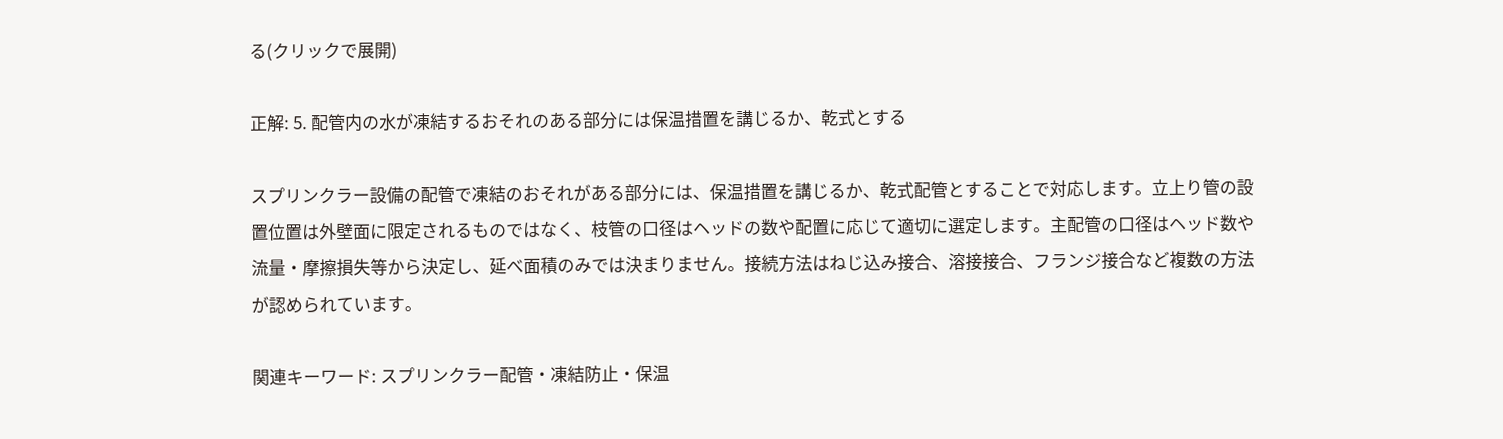る(クリックで展開)

正解: 5. 配管内の水が凍結するおそれのある部分には保温措置を講じるか、乾式とする

スプリンクラー設備の配管で凍結のおそれがある部分には、保温措置を講じるか、乾式配管とすることで対応します。立上り管の設置位置は外壁面に限定されるものではなく、枝管の口径はヘッドの数や配置に応じて適切に選定します。主配管の口径はヘッド数や流量・摩擦損失等から決定し、延べ面積のみでは決まりません。接続方法はねじ込み接合、溶接接合、フランジ接合など複数の方法が認められています。

関連キーワード: スプリンクラー配管・凍結防止・保温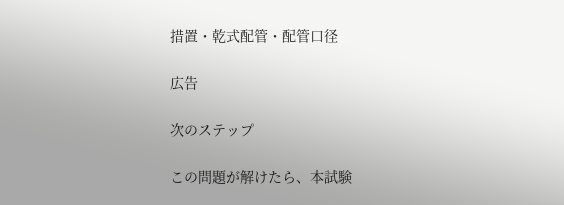措置・乾式配管・配管口径

広告

次のステップ

この問題が解けたら、本試験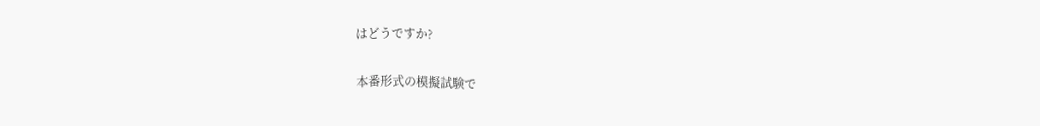はどうですか?

本番形式の模擬試験で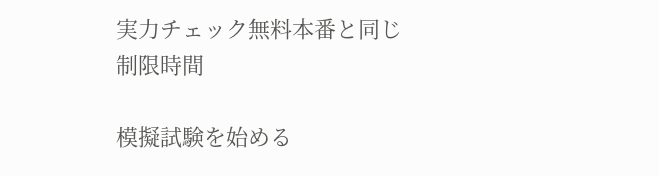実力チェック無料本番と同じ制限時間

模擬試験を始める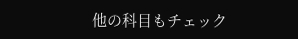他の科目もチェック